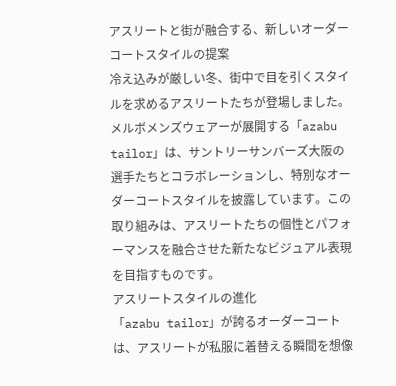アスリートと街が融合する、新しいオーダーコートスタイルの提案
冷え込みが厳しい冬、街中で目を引くスタイルを求めるアスリートたちが登場しました。メルボメンズウェアーが展開する「azabu tailor」は、サントリーサンバーズ大阪の選手たちとコラボレーションし、特別なオーダーコートスタイルを披露しています。この取り組みは、アスリートたちの個性とパフォーマンスを融合させた新たなビジュアル表現を目指すものです。
アスリートスタイルの進化
「azabu tailor」が誇るオーダーコートは、アスリートが私服に着替える瞬間を想像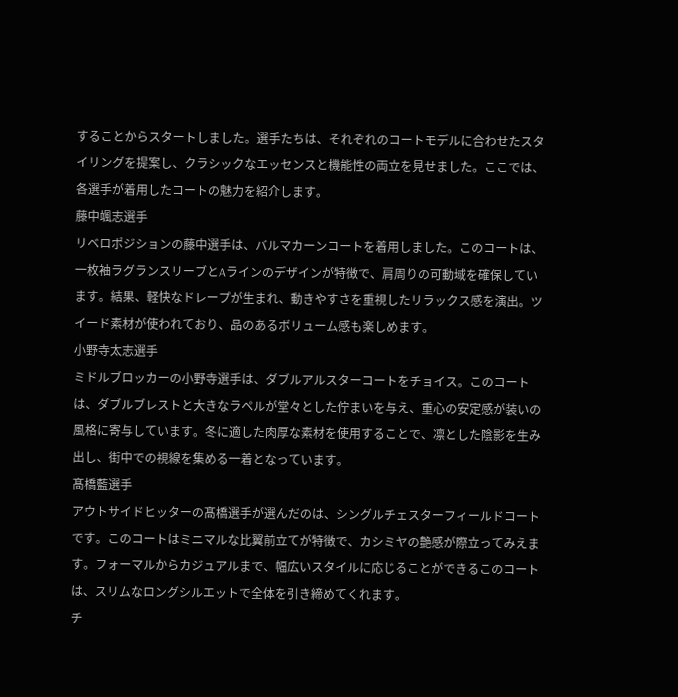することからスタートしました。選手たちは、それぞれのコートモデルに合わせたスタイリングを提案し、クラシックなエッセンスと機能性の両立を見せました。ここでは、各選手が着用したコートの魅力を紹介します。
藤中颯志選手
リベロポジションの藤中選手は、バルマカーンコートを着用しました。このコートは、一枚袖ラグランスリーブとAラインのデザインが特徴で、肩周りの可動域を確保しています。結果、軽快なドレープが生まれ、動きやすさを重視したリラックス感を演出。ツイード素材が使われており、品のあるボリューム感も楽しめます。
小野寺太志選手
ミドルブロッカーの小野寺選手は、ダブルアルスターコートをチョイス。このコートは、ダブルブレストと大きなラペルが堂々とした佇まいを与え、重心の安定感が装いの風格に寄与しています。冬に適した肉厚な素材を使用することで、凛とした陰影を生み出し、街中での視線を集める一着となっています。
髙橋藍選手
アウトサイドヒッターの髙橋選手が選んだのは、シングルチェスターフィールドコートです。このコートはミニマルな比翼前立てが特徴で、カシミヤの艶感が際立ってみえます。フォーマルからカジュアルまで、幅広いスタイルに応じることができるこのコートは、スリムなロングシルエットで全体を引き締めてくれます。
チ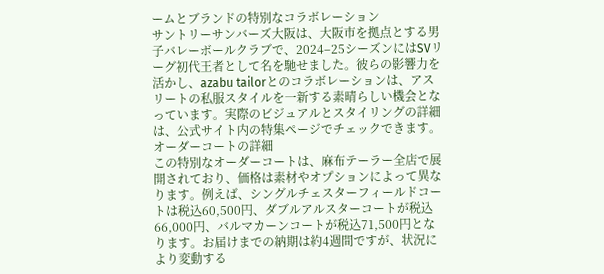ームとブランドの特別なコラボレーション
サントリーサンバーズ大阪は、大阪市を拠点とする男子バレーボールクラブで、2024–25シーズンにはSVリーグ初代王者として名を馳せました。彼らの影響力を活かし、azabu tailorとのコラボレーションは、アスリートの私服スタイルを一新する素晴らしい機会となっています。実際のビジュアルとスタイリングの詳細は、公式サイト内の特集ページでチェックできます。
オーダーコートの詳細
この特別なオーダーコートは、麻布テーラー全店で展開されており、価格は素材やオプションによって異なります。例えば、シングルチェスターフィールドコートは税込60,500円、ダブルアルスターコートが税込66,000円、バルマカーンコートが税込71,500円となります。お届けまでの納期は約4週間ですが、状況により変動する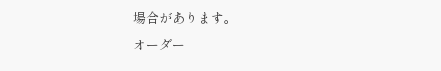場合があります。
オーダー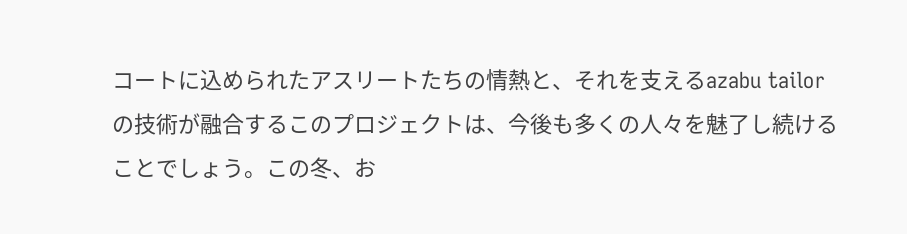コートに込められたアスリートたちの情熱と、それを支えるazabu tailorの技術が融合するこのプロジェクトは、今後も多くの人々を魅了し続けることでしょう。この冬、お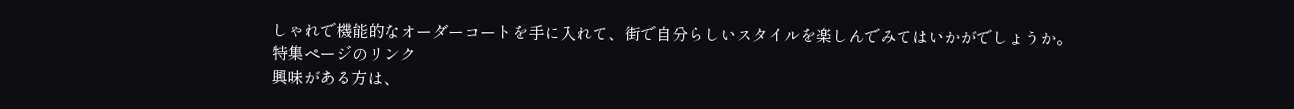しゃれで機能的なオーダーコートを手に入れて、街で自分らしいスタイルを楽しんでみてはいかがでしょうか。
特集ページのリンク
興味がある方は、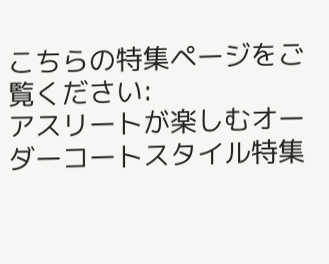こちらの特集ページをご覧ください:
アスリートが楽しむオーダーコートスタイル特集